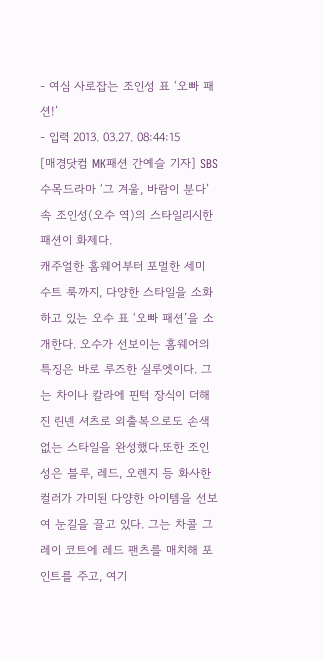- 여심 사로잡는 조인성 표 ‘오빠 패션!’
- 입력 2013. 03.27. 08:44:15
[매경닷컴 MK패션 간예슬 기자] SBS 수목드라마 ‘그 겨울, 바람이 분다’ 속 조인성(오수 역)의 스타일리시한 패션이 화제다.
캐주얼한 홈웨어부터 포멀한 세미 수트 룩까지, 다양한 스타일을 소화하고 있는 오수 표 ‘오빠 패션’을 소개한다. 오수가 선보이는 홈웨어의 특징은 바로 루즈한 실루엣이다. 그는 차이나 칼라에 핀턱 장식이 더해진 린넨 셔츠로 외출복으로도 손색없는 스타일을 완성했다.또한 조인성은 블루, 레드, 오렌지 등 화사한 컬러가 가미된 다양한 아이템을 선보여 눈길을 끌고 있다. 그는 차콜 그레이 코트에 레드 팬츠를 매치해 포인트를 주고, 여기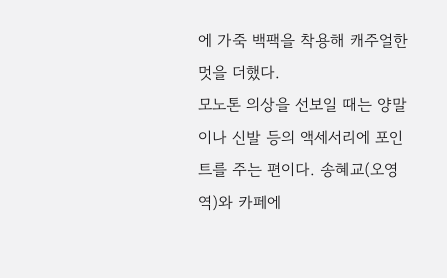에 가죽 백팩을 착용해 캐주얼한 멋을 더했다.
모노톤 의상을 선보일 때는 양말이나 신발 등의 액세서리에 포인트를 주는 편이다. 송혜교(오영 역)와 카페에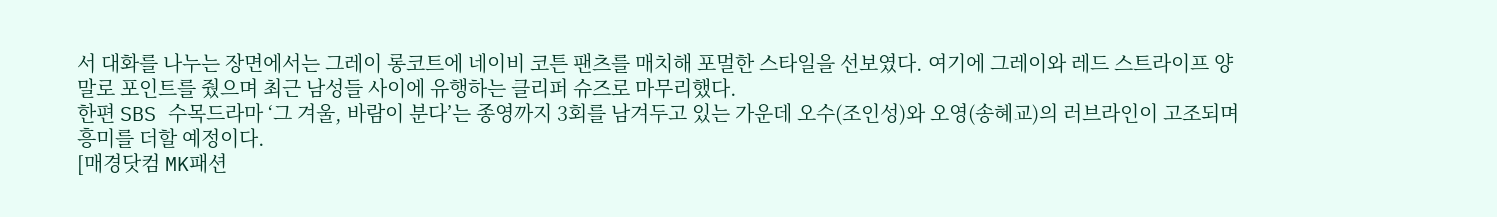서 대화를 나누는 장면에서는 그레이 롱코트에 네이비 코튼 팬츠를 매치해 포멀한 스타일을 선보였다. 여기에 그레이와 레드 스트라이프 양말로 포인트를 줬으며 최근 남성들 사이에 유행하는 클리퍼 슈즈로 마무리했다.
한편 SBS 수목드라마 ‘그 겨울, 바람이 분다’는 종영까지 3회를 남겨두고 있는 가운데 오수(조인성)와 오영(송혜교)의 러브라인이 고조되며 흥미를 더할 예정이다.
[매경닷컴 MK패션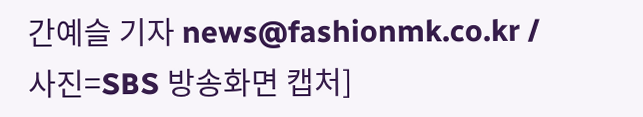간예슬 기자 news@fashionmk.co.kr / 사진=SBS 방송화면 캡처]